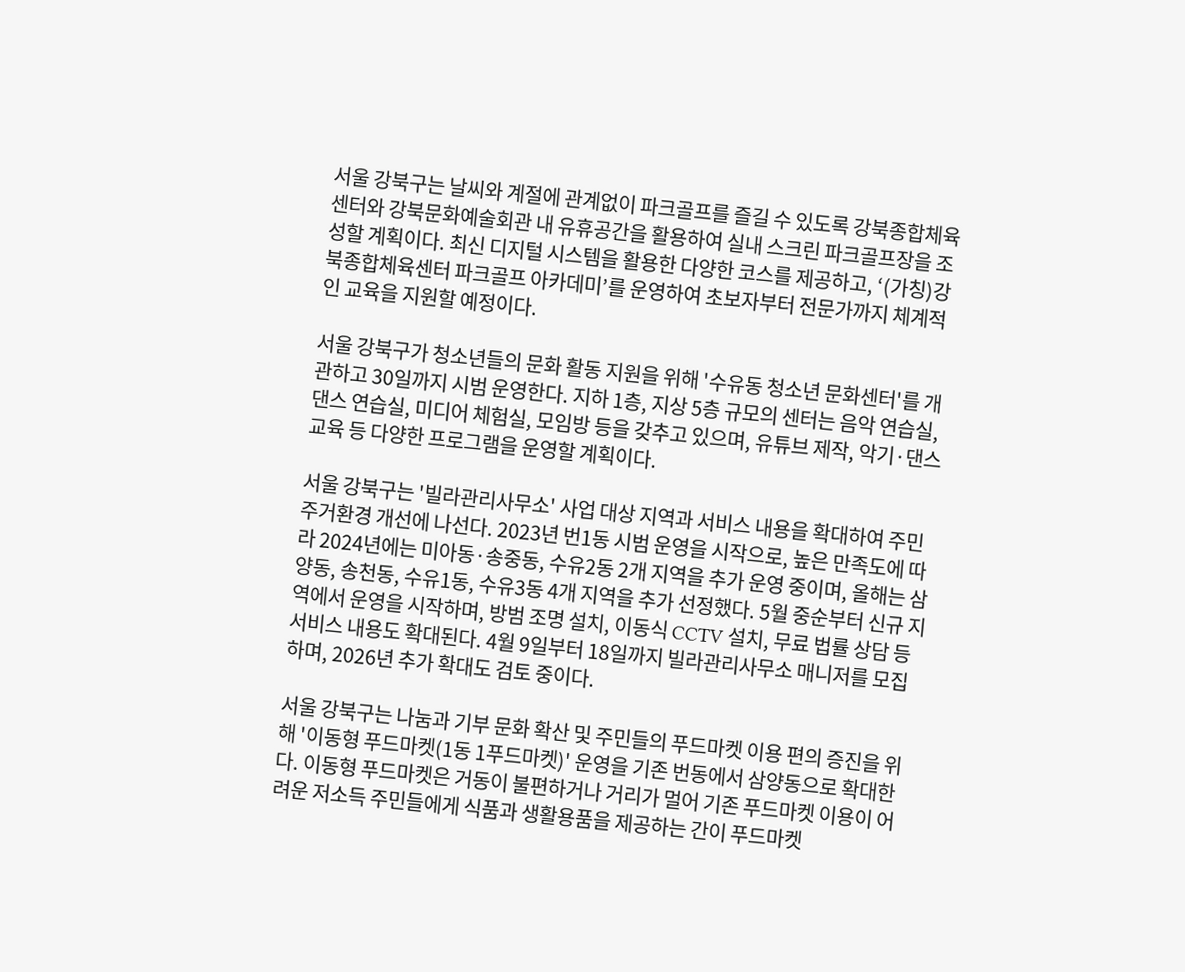서울 강북구는 날씨와 계절에 관계없이 파크골프를 즐길 수 있도록 강북종합체육센터와 강북문화예술회관 내 유휴공간을 활용하여 실내 스크린 파크골프장을 조성할 계획이다. 최신 디지털 시스템을 활용한 다양한 코스를 제공하고, ‘(가칭)강북종합체육센터 파크골프 아카데미’를 운영하여 초보자부터 전문가까지 체계적인 교육을 지원할 예정이다.

서울 강북구가 청소년들의 문화 활동 지원을 위해 '수유동 청소년 문화센터'를 개관하고 30일까지 시범 운영한다. 지하 1층, 지상 5층 규모의 센터는 음악 연습실, 댄스 연습실, 미디어 체험실, 모임방 등을 갖추고 있으며, 유튜브 제작, 악기·댄스 교육 등 다양한 프로그램을 운영할 계획이다.

서울 강북구는 '빌라관리사무소' 사업 대상 지역과 서비스 내용을 확대하여 주민 주거환경 개선에 나선다. 2023년 번1동 시범 운영을 시작으로, 높은 만족도에 따라 2024년에는 미아동·송중동, 수유2동 2개 지역을 추가 운영 중이며, 올해는 삼양동, 송천동, 수유1동, 수유3동 4개 지역을 추가 선정했다. 5월 중순부터 신규 지역에서 운영을 시작하며, 방범 조명 설치, 이동식 CCTV 설치, 무료 법률 상담 등 서비스 내용도 확대된다. 4월 9일부터 18일까지 빌라관리사무소 매니저를 모집하며, 2026년 추가 확대도 검토 중이다.

서울 강북구는 나눔과 기부 문화 확산 및 주민들의 푸드마켓 이용 편의 증진을 위해 '이동형 푸드마켓(1동 1푸드마켓)' 운영을 기존 번동에서 삼양동으로 확대한다. 이동형 푸드마켓은 거동이 불편하거나 거리가 멀어 기존 푸드마켓 이용이 어려운 저소득 주민들에게 식품과 생활용품을 제공하는 간이 푸드마켓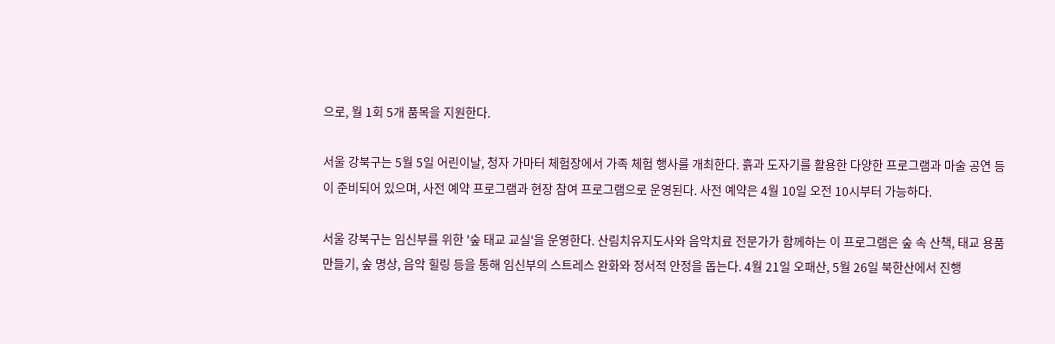으로, 월 1회 5개 품목을 지원한다.

서울 강북구는 5월 5일 어린이날, 청자 가마터 체험장에서 가족 체험 행사를 개최한다. 흙과 도자기를 활용한 다양한 프로그램과 마술 공연 등이 준비되어 있으며, 사전 예약 프로그램과 현장 참여 프로그램으로 운영된다. 사전 예약은 4월 10일 오전 10시부터 가능하다.

서울 강북구는 임신부를 위한 '숲 태교 교실'을 운영한다. 산림치유지도사와 음악치료 전문가가 함께하는 이 프로그램은 숲 속 산책, 태교 용품 만들기, 숲 명상, 음악 힐링 등을 통해 임신부의 스트레스 완화와 정서적 안정을 돕는다. 4월 21일 오패산, 5월 26일 북한산에서 진행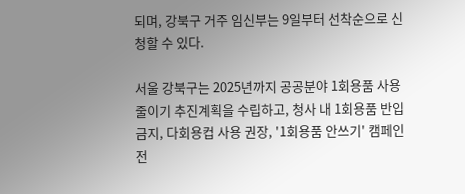되며, 강북구 거주 임신부는 9일부터 선착순으로 신청할 수 있다.

서울 강북구는 2025년까지 공공분야 1회용품 사용 줄이기 추진계획을 수립하고, 청사 내 1회용품 반입 금지, 다회용컵 사용 권장, '1회용품 안쓰기' 캠페인 전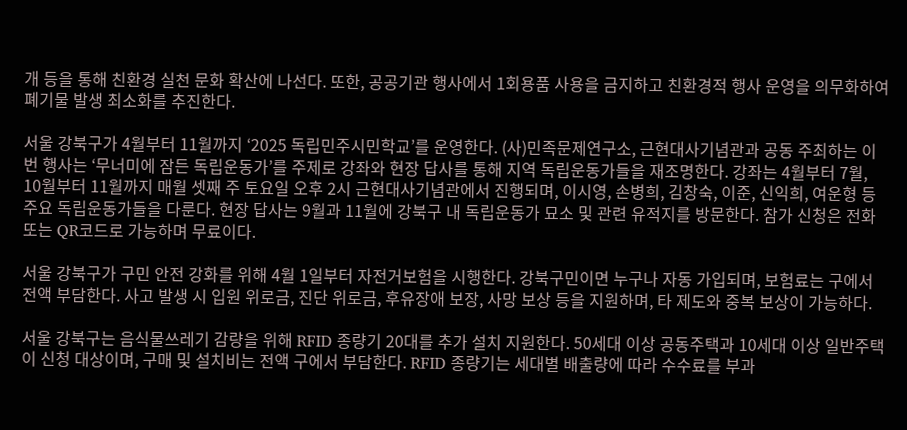개 등을 통해 친환경 실천 문화 확산에 나선다. 또한, 공공기관 행사에서 1회용품 사용을 금지하고 친환경적 행사 운영을 의무화하여 폐기물 발생 최소화를 추진한다.

서울 강북구가 4월부터 11월까지 ‘2025 독립민주시민학교’를 운영한다. (사)민족문제연구소, 근현대사기념관과 공동 주최하는 이번 행사는 ‘무너미에 잠든 독립운동가’를 주제로 강좌와 현장 답사를 통해 지역 독립운동가들을 재조명한다. 강좌는 4월부터 7월, 10월부터 11월까지 매월 셋째 주 토요일 오후 2시 근현대사기념관에서 진행되며, 이시영, 손병희, 김창숙, 이준, 신익희, 여운형 등 주요 독립운동가들을 다룬다. 현장 답사는 9월과 11월에 강북구 내 독립운동가 묘소 및 관련 유적지를 방문한다. 참가 신청은 전화 또는 QR코드로 가능하며 무료이다.

서울 강북구가 구민 안전 강화를 위해 4월 1일부터 자전거보험을 시행한다. 강북구민이면 누구나 자동 가입되며, 보험료는 구에서 전액 부담한다. 사고 발생 시 입원 위로금, 진단 위로금, 후유장애 보장, 사망 보상 등을 지원하며, 타 제도와 중복 보상이 가능하다.

서울 강북구는 음식물쓰레기 감량을 위해 RFID 종량기 20대를 추가 설치 지원한다. 50세대 이상 공동주택과 10세대 이상 일반주택이 신청 대상이며, 구매 및 설치비는 전액 구에서 부담한다. RFID 종량기는 세대별 배출량에 따라 수수료를 부과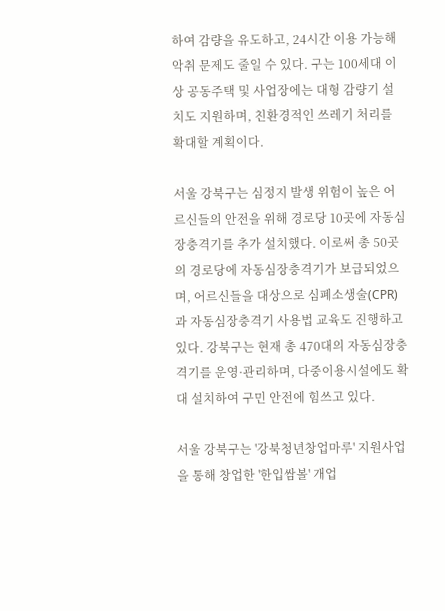하여 감량을 유도하고, 24시간 이용 가능해 악취 문제도 줄일 수 있다. 구는 100세대 이상 공동주택 및 사업장에는 대형 감량기 설치도 지원하며, 친환경적인 쓰레기 처리를 확대할 계획이다.

서울 강북구는 심정지 발생 위험이 높은 어르신들의 안전을 위해 경로당 10곳에 자동심장충격기를 추가 설치했다. 이로써 총 50곳의 경로당에 자동심장충격기가 보급되었으며, 어르신들을 대상으로 심폐소생술(CPR)과 자동심장충격기 사용법 교육도 진행하고 있다. 강북구는 현재 총 470대의 자동심장충격기를 운영·관리하며, 다중이용시설에도 확대 설치하여 구민 안전에 힘쓰고 있다.

서울 강북구는 '강북청년창업마루' 지원사업을 통해 창업한 '한입쌈볼' 개업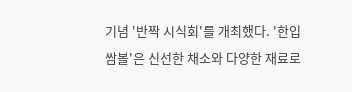기념 '반짝 시식회'를 개최했다. '한입쌈볼'은 신선한 채소와 다양한 재료로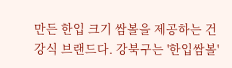만든 한입 크기 쌈볼을 제공하는 건강식 브랜드다. 강북구는 '한입쌈볼'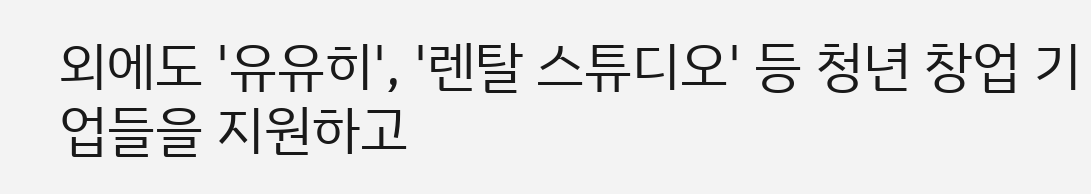외에도 '유유히', '렌탈 스튜디오' 등 청년 창업 기업들을 지원하고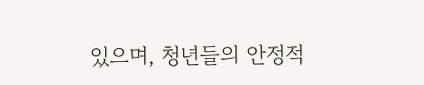있으며, 청년들의 안정적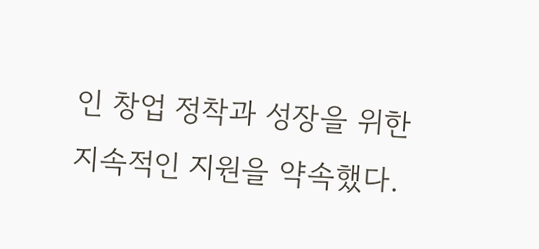인 창업 정착과 성장을 위한 지속적인 지원을 약속했다.